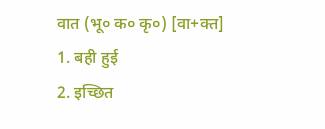वात (भू० क० कृ०) [वा+क्त]
1. बही हुई
2. इच्छित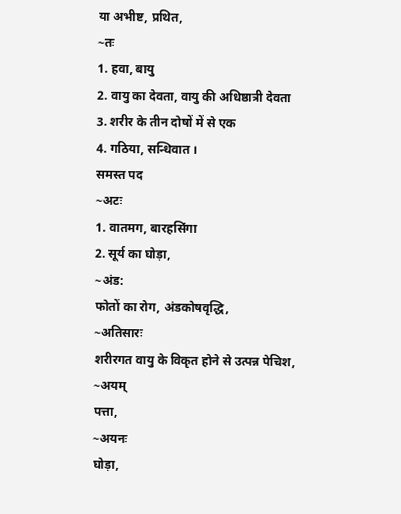या अभीष्ट, प्रथित,
~तः
1. हवा, बायु
2. वायु का देवता, वायु की अधिष्ठात्री देवता
3. शरीर के तीन दोषों में से एक
4. गठिया, सन्धिवात ।
समस्त पद
~अटः
1. वातमग, बारहसिंगा
2. सूर्य का घोड़ा,
~अंड:
फोतों का रोग, अंडकोषवृद्धि,
~अतिसारः
शरीरगत वायु के विकृत होने से उत्पन्न पेचिश,
~अयम्
पत्ता,
~अयनः
घोड़ा,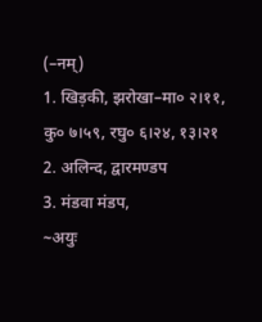(–नम्)
1. खिड़की, झरोखा–मा० २।११, कु० ७।५९, रघु० ६।२४, १३।२१
2. अलिन्द, द्वारमण्डप
3. मंडवा मंडप,
~अयुः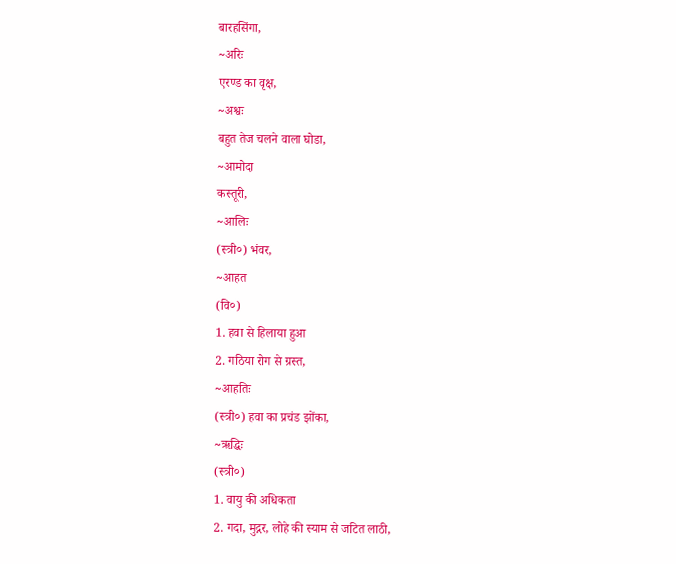बारहसिंगा,
~अरिः
एरण्ड का वृक्ष,
~अश्वः
बहुत तेज चलने वाला घोडा,
~आमोदा
कस्तूरी,
~आलिः
(स्त्री०) भंवर,
~आहत
(वि०)
1. हवा से हिलाया हुआ
2. गठिया रोग से ग्रस्त,
~आहतिः
(स्त्री०) हवा का प्रचंड झोंका,
~ऋद्धिः
(स्त्री०)
1. वायु की अधिकता
2. गदा, मुद्गर, लोहे की स्याम से जटित लाठी,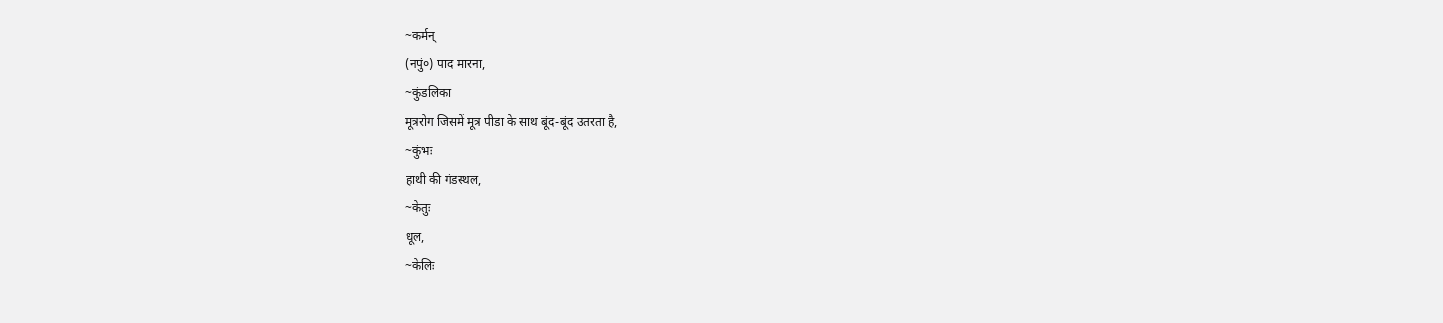~कर्मन्
(नपुं०) पाद मारना,
~कुंडलिका
मूत्ररोग जिसमें मूत्र पीडा के साथ बूंद-बूंद उतरता है,
~कुंभः
हाथी की गंडस्थल,
~केतुः
धूल,
~केलिः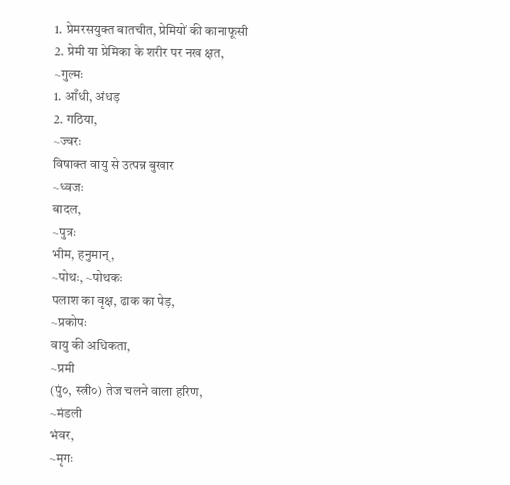1. प्रेमरसयुक्त बातचीत, प्रेमियों की कानाफूसी
2. प्रेमी या प्रेमिका के शरीर पर नख क्षत,
~गुल्मः
1. आँधी, अंधड़
2. गठिया,
~ज्वरः
विषाक्त वायु से उत्पन्न बुखार
~ध्वजः
बादल,
~पुत्रः
भीम, हनुमान्,
~पोथः, ~पोथकः
पलाश का वृक्ष, ढाक का पेड़,
~प्रकोपः
वायु की अधिकता,
~प्रमी
(पुं०, स्त्री०) तेज चलने वाला हरिण,
~मंडली
भंवर,
~मृगः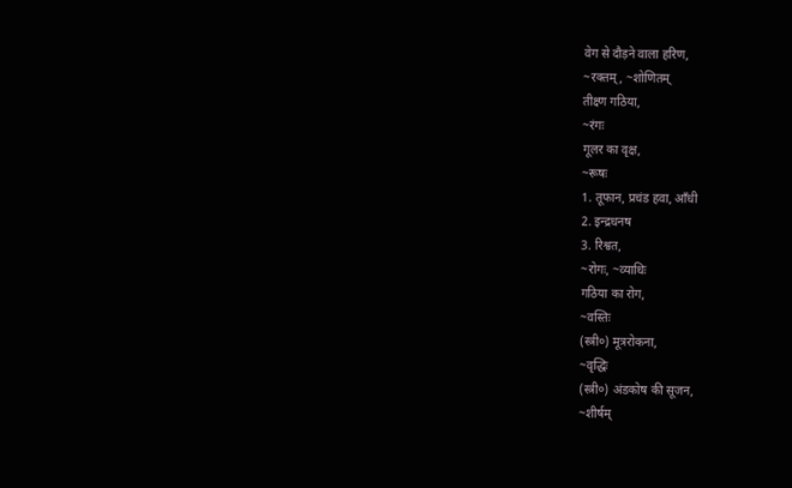वेग से दौड़ने वाला हरिण,
~रक्तम्, ~शोणितम्
तीक्ष्ण गठिया,
~रंगः
गूलर का वृक्ष,
~रूषः
1. तूफान, प्रचंड हवा, आँधी
2. इन्द्रधनष
3. रिश्वत,
~रोगः, ~व्याधिः
गठिया का रोग,
~वस्तिः
(स्त्री०) मूत्ररोकना,
~वृद्धिः
(स्त्री०) अंडकोष की सूजन,
~शीर्षम्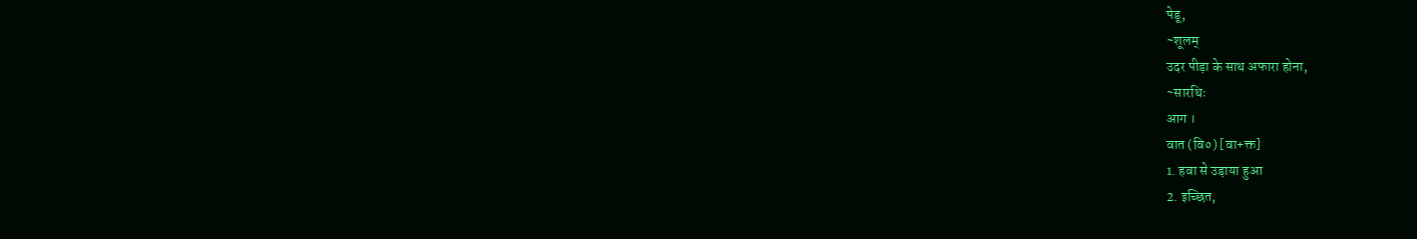पेडू,
~शूलम्
उदर पीड़ा के साथ अफारा होना,
~सारथिः
आग ।
वात (वि०) [वा+क्त]
1. हवा से उड़ाया हुआ
2. इच्छित,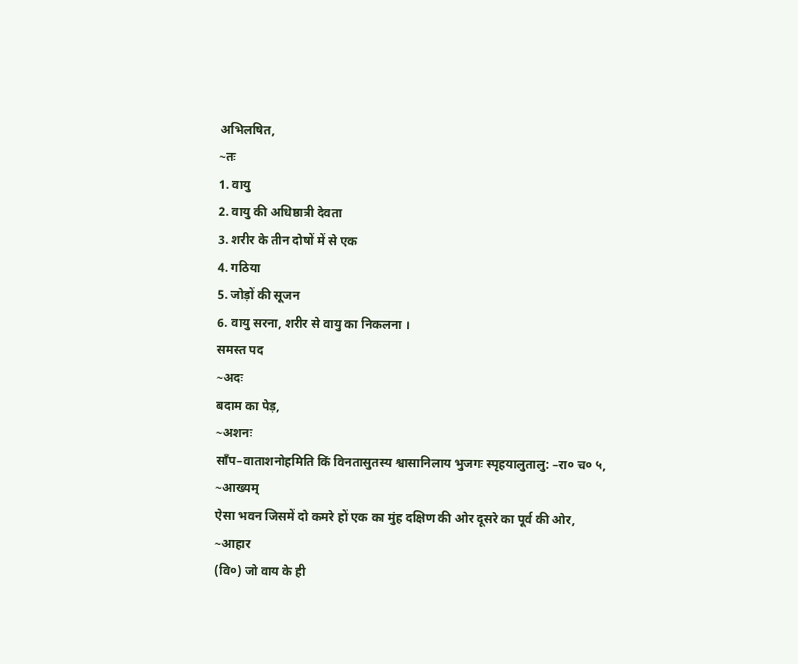अभिलषित,
~तः
1. वायु
2. वायु की अधिष्ठात्री देवता
3. शरीर के तीन दोषों में से एक
4. गठिया
5. जोड़ों की सूजन
6. वायु सरना, शरीर से वायु का निकलना ।
समस्त पद
~अदः
बदाम का पेड़,
~अशनः
साँप–वाताशनोहमिति किं विनतासुतस्य श्वासानिलाय भुजगः स्पृहयालुतालु: –रा० च० ५,
~आख्यम्
ऐसा भवन जिसमें दो कमरे हों एक का मुंह दक्षिण की ओर दूसरे का पूर्व की ओर,
~आहार
(वि०) जो वाय के ही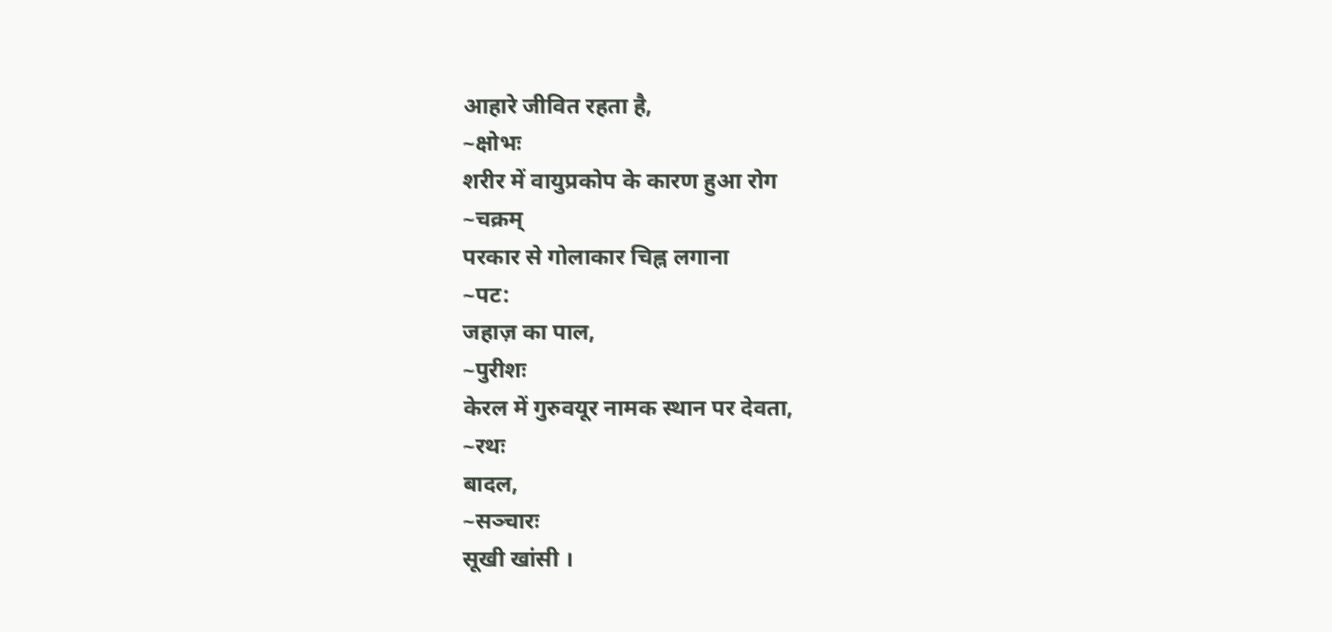आहारे जीवित रहता है,
~क्षोभः
शरीर में वायुप्रकोप के कारण हुआ रोग
~चक्रम्
परकार से गोलाकार चिह्न लगाना
~पट:
जहाज़ का पाल,
~पुरीशः
केरल में गुरुवयूर नामक स्थान पर देवता,
~रथः
बादल,
~सञ्चारः
सूखी खांसी ।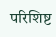परिशिष्ट